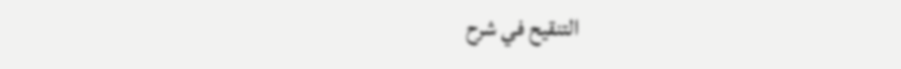التنقيح في شرح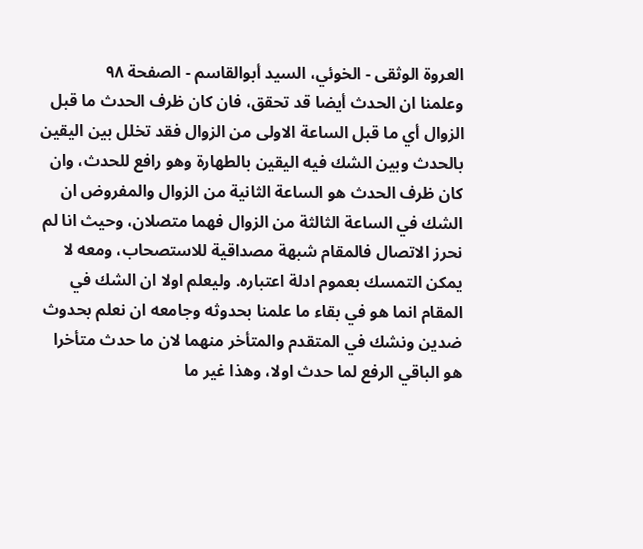العروة الوثقى - الخوئي، السيد أبوالقاسم - الصفحة ٩٨
وعلمنا ان الحدث أيضا قد تحقق، فان كان ظرف الحدث ما قبل الزوال أي ما قبل الساعة الاولى من الزوال فقد تخلل بين اليقين بالحدث وبين الشك فيه اليقين بالطهارة وهو رافع للحدث، وان كان ظرف الحدث هو الساعة الثانية من الزوال والمفروض ان الشك في الساعة الثالثة من الزوال فهما متصلان، وحيث انا لم نحرز الاتصال فالمقام شبهة مصداقية للاستصحاب، ومعه لا يمكن التمسك بعموم ادلة اعتباره. وليعلم اولا ان الشك في المقام انما هو في بقاء ما علمنا بحدوثه وجامعه ان نعلم بحدوث ضدين ونشك في المتقدم والمتأخر منهما لان ما حدث متأخرا هو الباقي الرفع لما حدث اولا، وهذا غير ما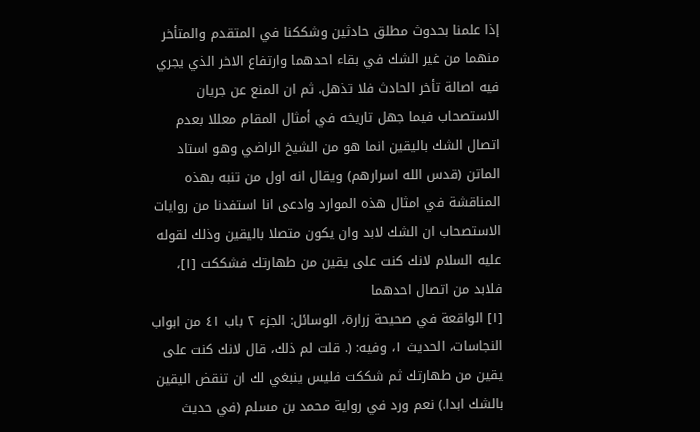إذا علمنا بحدوث مطلق حادثين وشككنا في المتقدم والمتأخر منهما من غير الشك في بقاء احدهما وارتفاع الاخر الذي يجري فيه اصالة تأخر الحادث فلا تذهل. ثم ان المنع عن جريان الاستصحاب فيما جهل تاريخه في أمثال المقام معللا بعدم اتصال الشك باليقين انما هو من الشيخ الراضي وهو استاد الماتن (قدس الله اسرارهم) ويقال انه اول من تنبه بهذه المناقشة في امثال هذه الموارد وادعى انا استفدنا من روايات الاستصحاب ان الشك لابد وان يكون متصلا باليقين وذلك لقوله عليه السلام لانك كنت على يقين من طهارتك فشككت [١]، فلابد من اتصال احدهما
[١] الواقعة في صحيحة زرارة، الوسائل: الجزء ٢ باب ٤١ من ابواب النجاسات، الحديث ١، وفيه: (. قلت لم ذلك، قال لانك كنت على يقين من طهارتك ثم شككت فليس ينبغي لك ان تنقض اليقين بالشك ابدا.) نعم ورد في رواية محمد بن مسلم (في حديث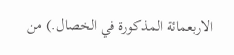الاربعمائة المذكورة في الخصال.) من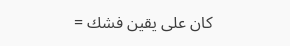كان على يقين فشك =